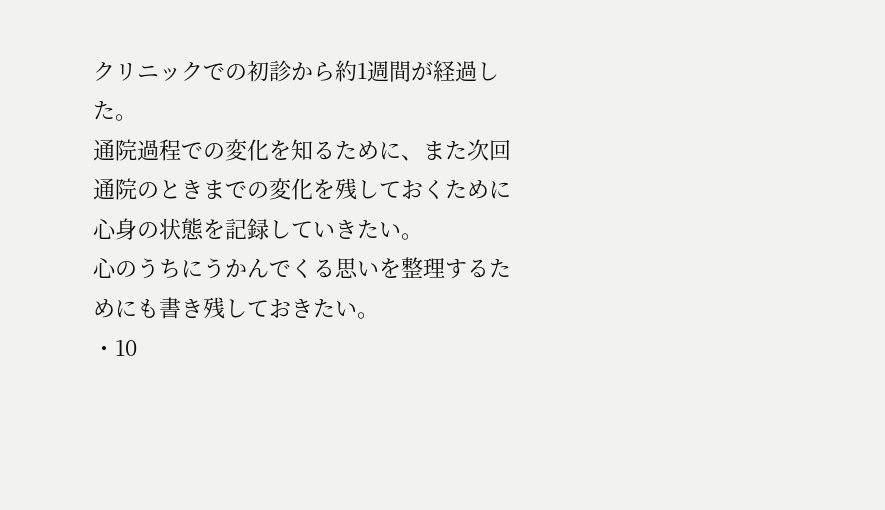クリニックでの初診から約1週間が経過した。
通院過程での変化を知るために、また次回通院のときまでの変化を残しておくために
心身の状態を記録していきたい。
心のうちにうかんでくる思いを整理するためにも書き残しておきたい。
・10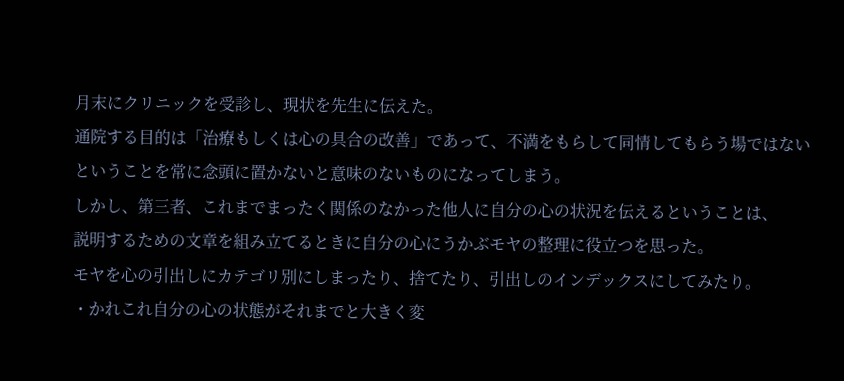月末にクリニックを受診し、現状を先生に伝えた。
通院する目的は「治療もしくは心の具合の改善」であって、不満をもらして同情してもらう場ではない
ということを常に念頭に置かないと意味のないものになってしまう。
しかし、第三者、これまでまったく関係のなかった他人に自分の心の状況を伝えるということは、
説明するための文章を組み立てるときに自分の心にうかぶモヤの整理に役立つを思った。
モヤを心の引出しにカテゴリ別にしまったり、捨てたり、引出しのインデックスにしてみたり。
・かれこれ自分の心の状態がそれまでと大きく変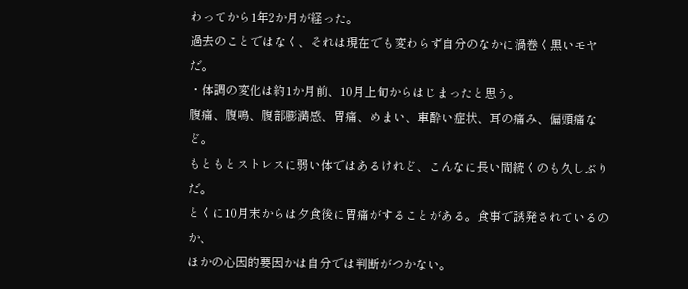わってから1年2か月が経った。
過去のことではなく、それは現在でも変わらず自分のなかに渦巻く黒いモヤだ。
・体調の変化は約1か月前、10月上旬からはじまったと思う。
腹痛、腹鳴、腹部膨満感、胃痛、めまい、車酔い症状、耳の痛み、偏頭痛など。
もともとストレスに弱い体ではあるけれど、こんなに長い間続くのも久しぶりだ。
とくに10月末からは夕食後に胃痛がすることがある。食事で誘発されているのか、
ほかの心因的要因かは自分では判断がつかない。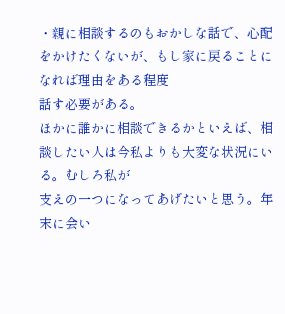・親に相談するのもおかしな話で、心配をかけたくないが、もし家に戻ることになれば理由をある程度
話す必要がある。
ほかに誰かに相談できるかといえば、相談したい人は今私よりも大変な状況にいる。むしろ私が
支えの一つになってあげたいと思う。年末に会い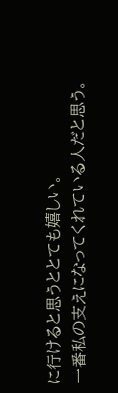に行けると思うととても嬉しい。
一番私の支えになってくれている人だと思う。